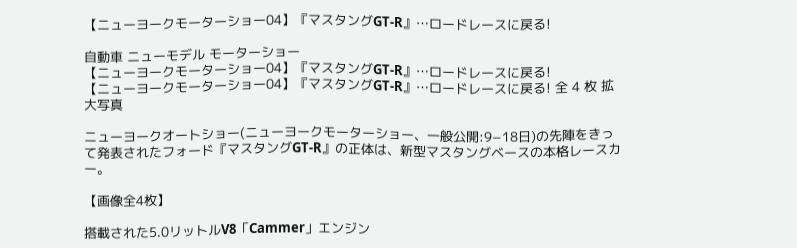【ニューヨークモーターショー04】『マスタングGT-R』…ロードレースに戻る!

自動車 ニューモデル モーターショー
【ニューヨークモーターショー04】『マスタングGT-R』…ロードレースに戻る!
【ニューヨークモーターショー04】『マスタングGT-R』…ロードレースに戻る! 全 4 枚 拡大写真

ニューヨークオートショー(ニューヨークモーターショー、一般公開:9−18日)の先陣をきって発表されたフォード『マスタングGT-R』の正体は、新型マスタングベースの本格レースカー。

【画像全4枚】

搭載された5.0リットルV8「Cammer」エンジン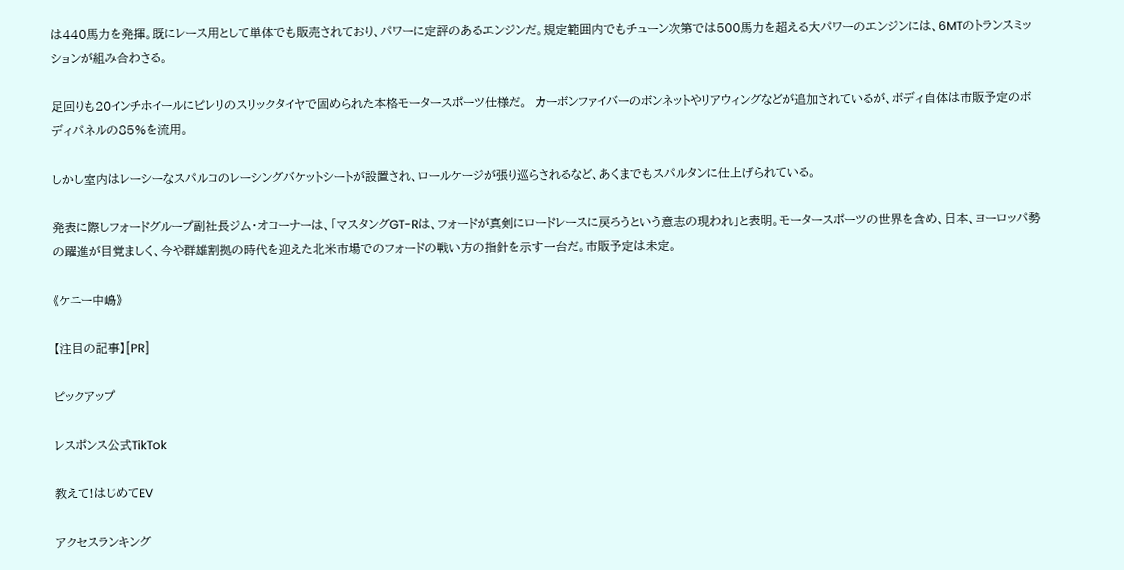は440馬力を発揮。既にレース用として単体でも販売されており、パワーに定評のあるエンジンだ。規定範囲内でもチューン次第では500馬力を超える大パワーのエンジンには、6MTのトランスミッションが組み合わさる。

足回りも20インチホイールにピレリのスリックタイヤで固められた本格モータースポーツ仕様だ。  カーボンファイバーのボンネットやリアウィングなどが追加されているが、ボディ自体は市販予定のボディパネルの85%を流用。

しかし室内はレーシーなスパルコのレーシングバケットシートが設置され、ロールケージが張り巡らされるなど、あくまでもスパルタンに仕上げられている。

発表に際しフォードグループ副社長ジム・オコーナーは、「マスタングGT-Rは、フォードが真剣にロードレースに戻ろうという意志の現われ」と表明。モータースポーツの世界を含め、日本、ヨーロッパ勢の躍進が目覚ましく、今や群雄割拠の時代を迎えた北米市場でのフォードの戦い方の指針を示す一台だ。市販予定は未定。

《ケニー中嶋》

【注目の記事】[PR]

ピックアップ

レスポンス公式TikTok

教えて!はじめてEV

アクセスランキング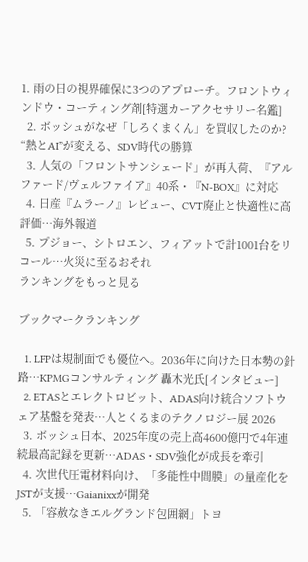1. 雨の日の視界確保に3つのアプローチ。フロントウィンドウ・コーティング剤[特選カーアクセサリー名鑑]
  2. ボッシュがなぜ「しろくまくん」を買収したのか? “熱とAI”が変える、SDV時代の勝算
  3. 人気の「フロントサンシェード」が再入荷、『アルファード/ヴェルファイア』40系・『N-BOX』に対応
  4. 日産『ムラーノ』レビュー、CVT廃止と快適性に高評価…海外報道
  5. プジョー、シトロエン、フィアットで計1001台をリコール…火災に至るおそれ
ランキングをもっと見る

ブックマークランキング

  1. LFPは規制面でも優位へ。2036年に向けた日本勢の針路…KPMGコンサルティング 轟木光氏[インタビュー]
  2. ETASとエレクトロビット、ADAS向け統合ソフトウェア基盤を発表…人とくるまのテクノロジー展 2026
  3. ボッシュ日本、2025年度の売上高4600億円で4年連続最高記録を更新…ADAS・SDV強化が成長を牽引
  4. 次世代圧電材料向け、「多能性中間膜」の量産化をJSTが支援…Gaianixxが開発
  5. 「容赦なきエルグランド包囲網」トヨ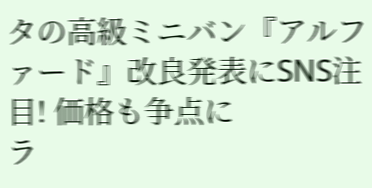タの高級ミニバン『アルファード』改良発表にSNS注目! 価格も争点に
ラ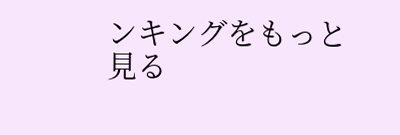ンキングをもっと見る